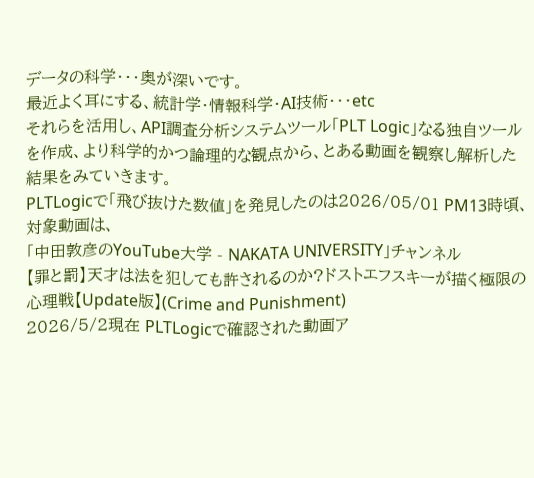データの科学・・・奥が深いです。
最近よく耳にする、統計学・情報科学・AI技術・・・etc
それらを活用し、API調査分析システムツール「PLT Logic」なる独自ツールを作成、より科学的かつ論理的な観点から、とある動画を観察し解析した結果をみていきます。
PLTLogicで「飛び抜けた数値」を発見したのは2026/05/01 PM13時頃、対象動画は、
「中田敦彦のYouTube大学 - NAKATA UNIVERSITY」チャンネル
【罪と罰】天才は法を犯しても許されるのか?ドストエフスキーが描く極限の心理戦【Update版】(Crime and Punishment)
2026/5/2現在 PLTLogicで確認された動画ア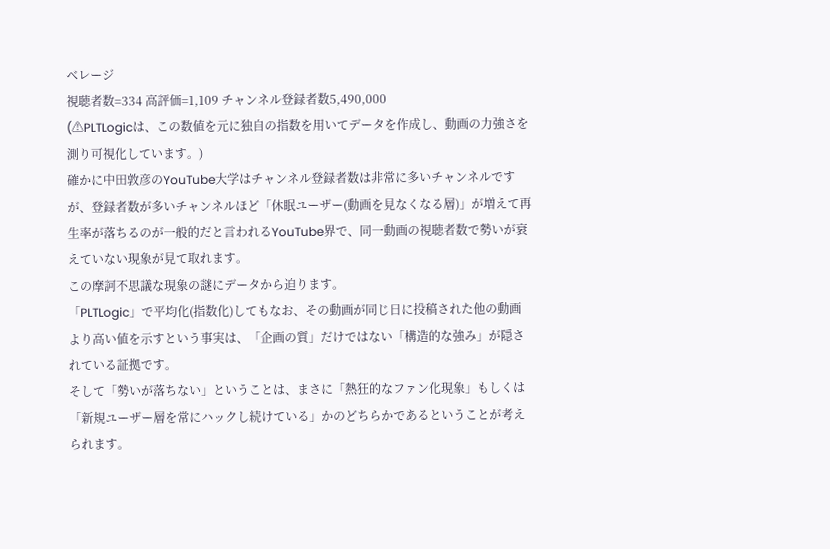ベレージ
視聴者数=334 高評価=1,109 チャンネル登録者数5,490,000
(⚠PLTLogicは、この数値を元に独自の指数を用いてデータを作成し、動画の力強さを測り可視化しています。)
確かに中田敦彦のYouTube大学はチャンネル登録者数は非常に多いチャンネルですが、登録者数が多いチャンネルほど「休眠ユーザー(動画を見なくなる層)」が増えて再生率が落ちるのが一般的だと言われるYouTube界で、同一動画の視聴者数で勢いが衰えていない現象が見て取れます。
この摩訶不思議な現象の謎にデータから迫ります。
「PLTLogic」で平均化(指数化)してもなお、その動画が同じ日に投稿された他の動画より高い値を示すという事実は、「企画の質」だけではない「構造的な強み」が隠されている証拠です。
そして「勢いが落ちない」ということは、まさに「熱狂的なファン化現象」もしくは「新規ユーザー層を常にハックし続けている」かのどちらかであるということが考えられます。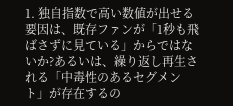1. 独自指数で高い数値が出せる要因は、既存ファンが「1秒も飛ばさずに見ている」からではないか?あるいは、繰り返し再生される「中毒性のあるセグメント」が存在するの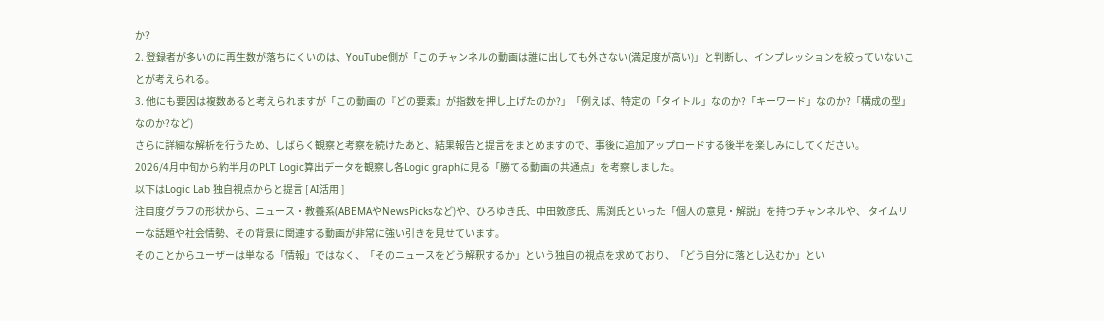か?
2. 登録者が多いのに再生数が落ちにくいのは、YouTube側が「このチャンネルの動画は誰に出しても外さない(満足度が高い)」と判断し、インプレッションを絞っていないことが考えられる。
3. 他にも要因は複数あると考えられますが「この動画の『どの要素』が指数を押し上げたのか?」「例えば、特定の「タイトル」なのか?「キーワード」なのか?「構成の型」なのか?など)
さらに詳細な解析を行うため、しばらく観察と考察を続けたあと、結果報告と提言をまとめますので、事後に追加アップロードする後半を楽しみにしてください。
2026/4月中旬から約半月のPLT Logic算出データを観察し各Logic graphに見る「勝てる動画の共通点」を考察しました。
以下はLogic Lab 独自視点からと提言 [ AI活用 ]
注目度グラフの形状から、ニュース・教養系(ABEMAやNewsPicksなど)や、ひろゆき氏、中田敦彦氏、馬渕氏といった「個人の意見・解説」を持つチャンネルや、 タイムリーな話題や社会情勢、その背景に関連する動画が非常に強い引きを見せています。
そのことからユーザーは単なる「情報」ではなく、「そのニュースをどう解釈するか」という独自の視点を求めており、「どう自分に落とし込むか」とい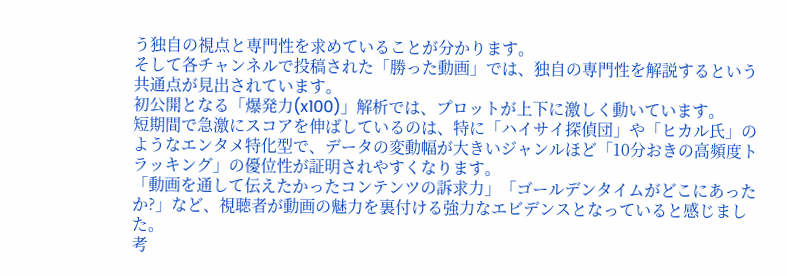う独自の視点と専門性を求めていることが分かります。
そして各チャンネルで投稿された「勝った動画」では、独自の専門性を解説するという共通点が見出されています。
初公開となる「爆発力(x100)」解析では、プロットが上下に激しく動いています。
短期間で急激にスコアを伸ばしているのは、特に「ハイサイ探偵団」や「ヒカル氏」のようなエンタメ特化型で、データの変動幅が大きいジャンルほど「10分おきの高頻度トラッキング」の優位性が証明されやすくなります。
「動画を通して伝えたかったコンテンツの訴求力」「ゴールデンタイムがどこにあったか?」など、視聴者が動画の魅力を裏付ける強力なエビデンスとなっていると感じました。
考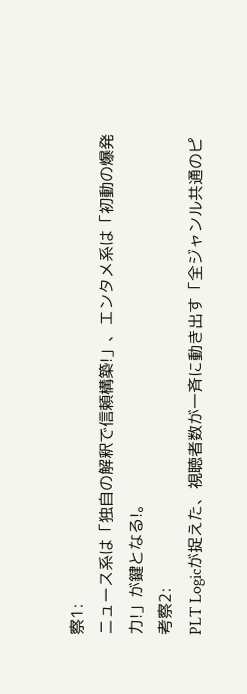察1:
ニュース系は「独自の解釈で信頼構築!」、エンタメ系は「初動の爆発力!」が鍵となる!。
考察2:
PLT Logicが捉えた、視聴者数が一斉に動き出す「全ジャンル共通のピ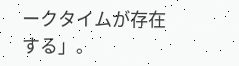ークタイムが存在する」。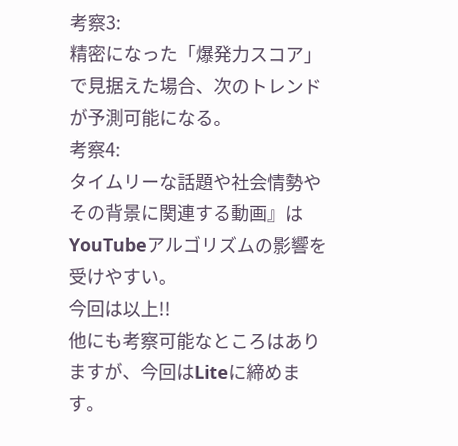考察3:
精密になった「爆発力スコア」で見据えた場合、次のトレンドが予測可能になる。
考察4:
タイムリーな話題や社会情勢やその背景に関連する動画』はYouTubeアルゴリズムの影響を受けやすい。
今回は以上!!
他にも考察可能なところはありますが、今回はLiteに締めます。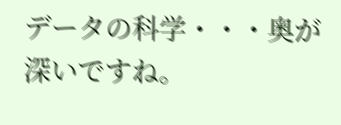データの科学・・・奥が深いですね。